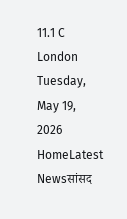11.1 C
London
Tuesday, May 19, 2026
HomeLatest Newsसांसद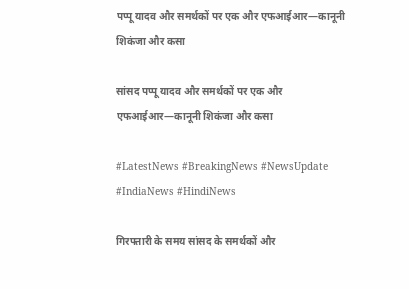पप्पू यादव और समर्थकों पर एक और एफआईआर—कानूनी शिकंजा और कसा

सांसद पप्पू यादव और समर्थकों पर एक और एफआईआर—कानूनी शिकंजा और कसा

#LatestNews #BreakingNews #NewsUpdate #IndiaNews #HindiNews

गिरफ्तारी के समय सांसद के समर्थकों और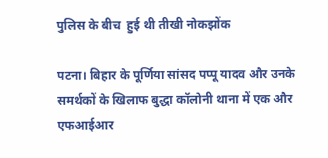पुलिस के बीच  हुई थी तीखी नोकझोंक

पटना। बिहार के पूर्णिया सांसद पप्पू यादव और उनके समर्थकों के खिलाफ बुद्धा कॉलोनी थाना में एक और एफआईआर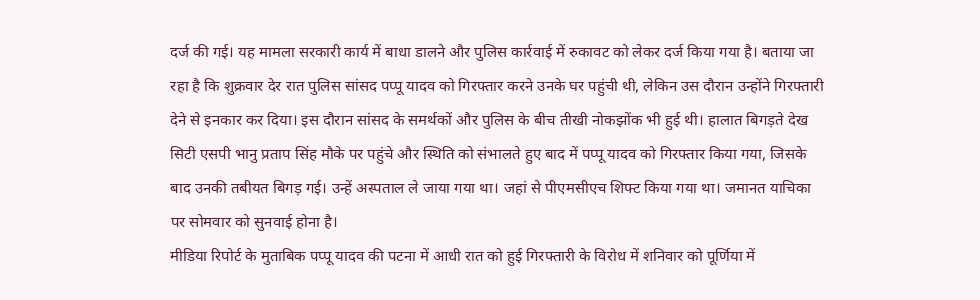दर्ज की गई। यह मामला सरकारी कार्य में बाधा डालने और पुलिस कार्रवाई में रुकावट को लेकर दर्ज किया गया है। बताया जा रहा है कि शुक्रवार देर रात पुलिस सांसद पप्पू यादव को गिरफ्तार करने उनके घर पहुंची थी, लेकिन उस दौरान उन्होंने गिरफ्तारी देने से इनकार कर दिया। इस दौरान सांसद के समर्थकों और पुलिस के बीच तीखी नोकझोंक भी हुई थी। हालात बिगड़ते देख सिटी एसपी भानु प्रताप सिंह मौके पर पहुंचे और स्थिति को संभालते हुए बाद में पप्पू यादव को गिरफ्तार किया गया, जिसके बाद उनकी तबीयत बिगड़ गई। उन्हें अस्पताल ले जाया गया था। जहां से पीएमसीएच शिफ्ट किया गया था। जमानत याचिका पर सोमवार को सुनवाई होना है।
मीडिया रिपोर्ट के मुताबिक पप्पू यादव की पटना में आधी रात को हुई गिरफ्तारी के विरोध में शनिवार को पूर्णिया में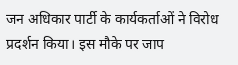जन अधिकार पार्टी के कार्यकर्ताओं ने विरोध प्रदर्शन किया। इस मौके पर जाप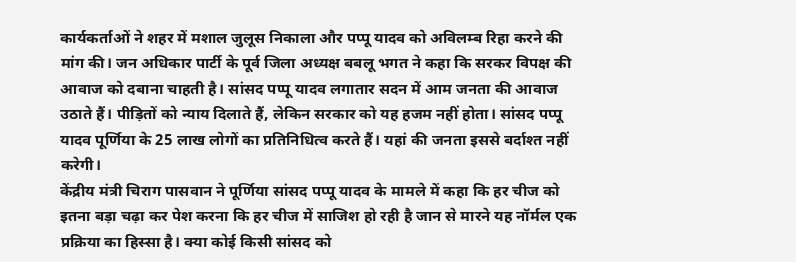कार्यकर्ताओं ने शहर में मशाल जुलूस निकाला और पप्पू यादव को अविलम्ब रिहा करने की मांग की। जन अधिकार पार्टी के पूर्व जिला अध्यक्ष बबलू भगत ने कहा कि सरकर विपक्ष की आवाज को दबाना चाहती है। सांसद पप्पू यादव लगातार सदन में आम जनता की आवाज उठाते हैं। पीड़ितों को न्याय दिलाते हैं, लेकिन सरकार को यह हजम नहीं होता। सांसद पप्पू यादव पूर्णिया के 25 लाख लोगों का प्रतिनिधित्व करते हैं। यहां की जनता इससे बर्दाश्त नहीं करेगी।
केंद्रीय मंत्री चिराग पासवान ने पूर्णिया सांसद पप्पू यादव के मामले में कहा कि हर चीज को इतना बड़ा चढ़ा कर पेश करना कि हर चीज में साजिश हो रही है जान से मारने यह नॉर्मल एक प्रक्रिया का हिस्सा है। क्या कोई किसी सांसद को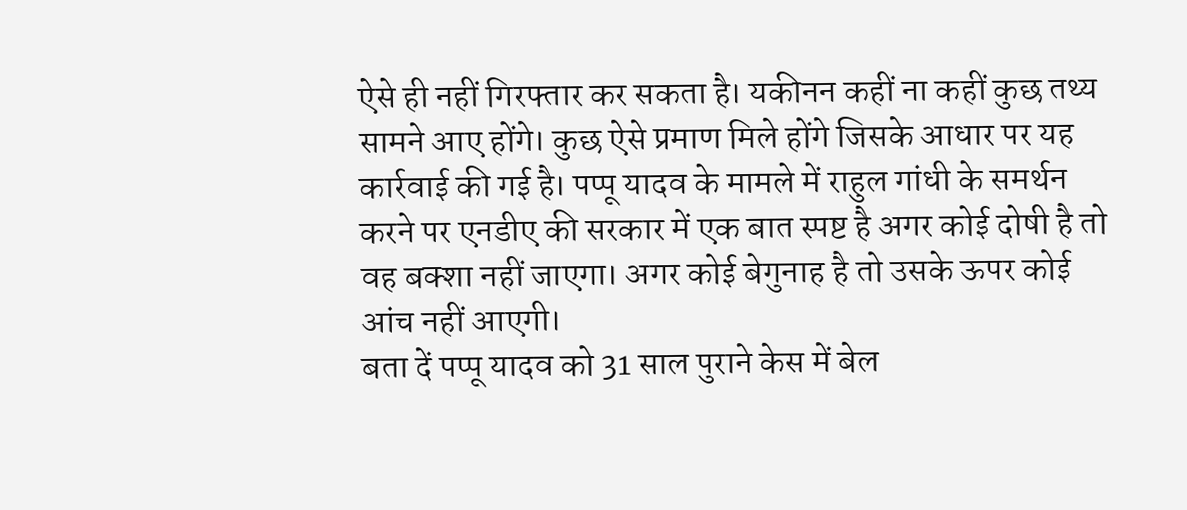ऐसे ही नहीं गिरफ्तार कर सकता है। यकीनन कहीं ना कहीं कुछ तथ्य सामने आए होंगे। कुछ ऐसे प्रमाण मिले होंगे जिसके आधार पर यह कार्रवाई की गई है। पप्पू यादव के मामले में राहुल गांधी के समर्थन करने पर एनडीए की सरकार में एक बात स्पष्ट है अगर कोई दोषी है तो वह बक्शा नहीं जाएगा। अगर कोई बेगुनाह है तो उसके ऊपर कोई आंच नहीं आएगी।
बता दें पप्पू यादव को 31 साल पुराने केस में बेल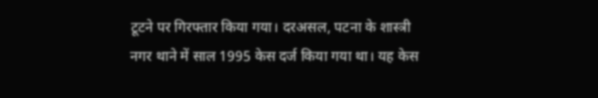टूटने पर गिरफ्तार किया गया। दरअसल, पटना के शास्त्री नगर थाने में साल 1995 केस दर्ज किया गया था। यह केस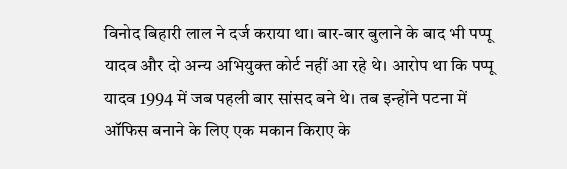विनोद बिहारी लाल ने दर्ज कराया था। बार-बार बुलाने के बाद भी पप्पू यादव और दो अन्य अभियुक्त कोर्ट नहीं आ रहे थे। आरोप था कि पप्पू यादव 1994 में जब पहली बार सांसद बने थे। तब इन्होंने पटना में ऑफिस बनाने के लिए एक मकान किराए के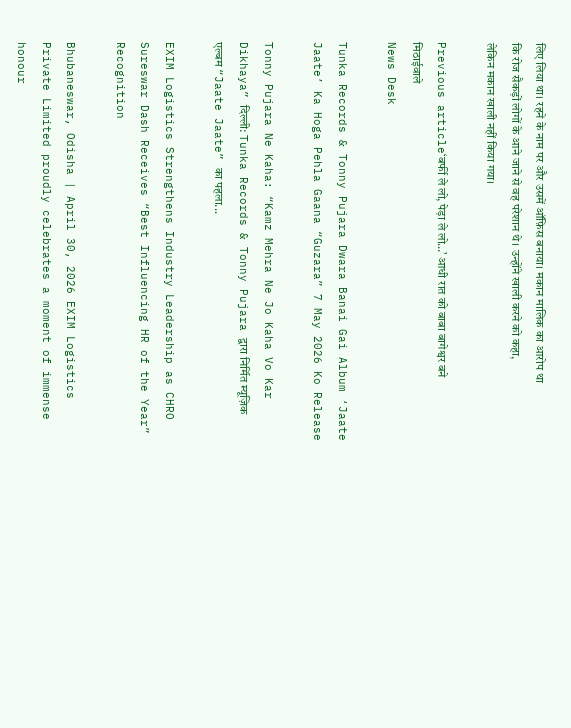लिए लिया था। रहने के नाम पर और उसमें ऑफ़िस बनाया। मकान मालिक का आरोप था कि रोज सैकड़ों लोगों के आने जाने से वह परेशान थे। उन्होंने खाली करने को कहा, लेकिन मकान खाली नहीं किया गया।

Previous article‘बर्फी ले लो, पेड़ा ले लो…’ आधी रात को बाबा बागेश्वर बने मिठाईवाले
News Desk

Tunka Records & Tonny Pujara Dwara Banai Gai Album ‘Jaate Jaate’ Ka Hoga Pehla Gaana “Guzara” 7 May 2026 Ko Release

Tonny Pujara Ne Kaha: “Kamz Mehra Ne Jo Kaha Vo Kar Dikhaya” दिल्ली: Tunka Records & Tonny Pujara द्वारा निर्मित म्यूज़िक एल्बम “Jaate Jaate” का पहला...

EXIM Logistics Strengthens Industry Leadership as CHRO Sureswar Dash Receives “Best Influencing HR of the Year” Recognition

Bhubaneswar, Odisha | April 30, 2026 EXIM Logistics Private Limited proudly celebrates a moment of immense honour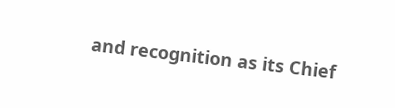and recognition as its Chief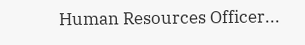Human Resources Officer...